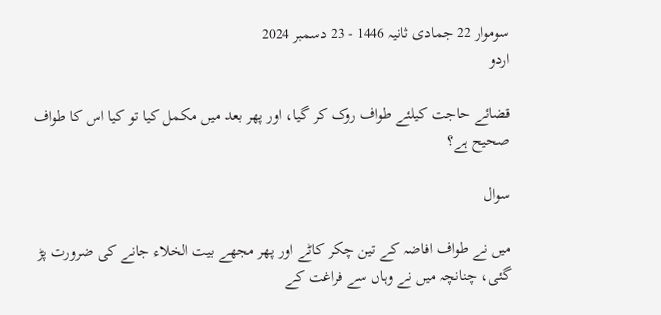سوموار 22 جمادی ثانیہ 1446 - 23 دسمبر 2024
اردو

قضائے حاجت کیلئے طواف روک کر گیا، اور پھر بعد میں مکمل کیا تو کیا اس کا طواف صحیح ہے؟

سوال

میں نے طواف افاضہ کے تین چکر کاٹے اور پھر مجھے بیت الخلاء جانے کی ضرورت پڑ گئی، چنانچہ میں نے وہاں سے فراغت کے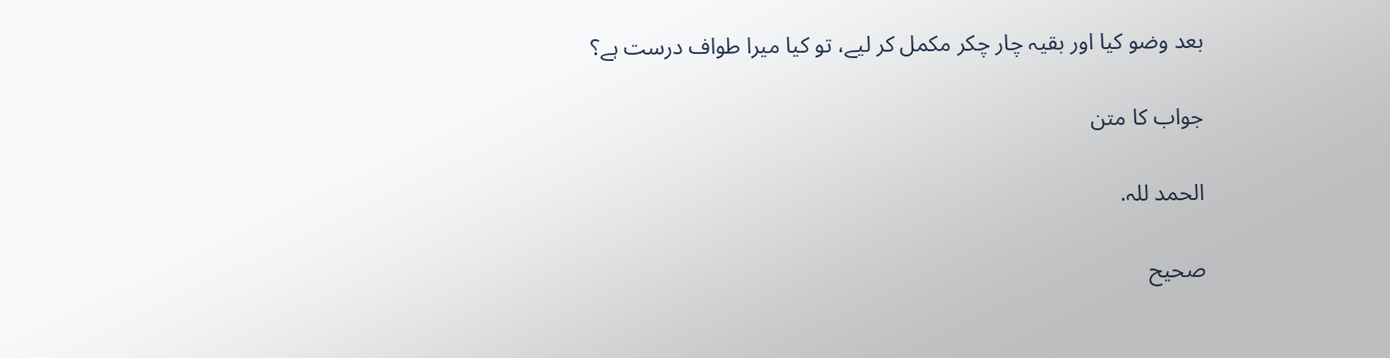بعد وضو کیا اور بقیہ چار چکر مکمل کر لیے، تو کیا میرا طواف درست ہے؟

جواب کا متن

الحمد للہ.

صحیح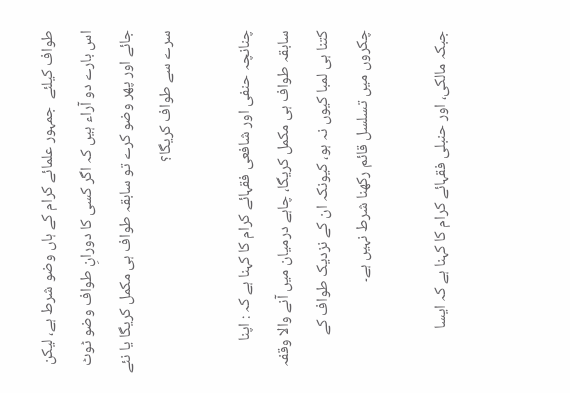طواف کیلئے  جمہور علمائے کرام کے ہاں وضو شرط ہے، لیکن اس بارے دو آراء ہیں کہ اگر کسی کا دورانِ طواف وضو ٹوٹ جائے اور پھر وضو کرے تو سابقہ طواف ہی مکمل کریگا یا نئے سرے سے طواف کریگا؟

چنانچہ حنفی اور شافعی فقہائے کرام کا کہنا ہے کہ : اپنا سابقہ طواف ہی مکمل کریگا، چاہے درمیان میں آنے والا وقفہ کتنا ہی لمبا کیوں نہ ہو، کیونکہ ان کے نزدیک طواف کے چکروں میں تسلسل قائم رکھنا شرط نہیں ہے۔

جبکہ مالکی، اور حنبلی فقہائے کرام کا کہنا ہے کہ ایسا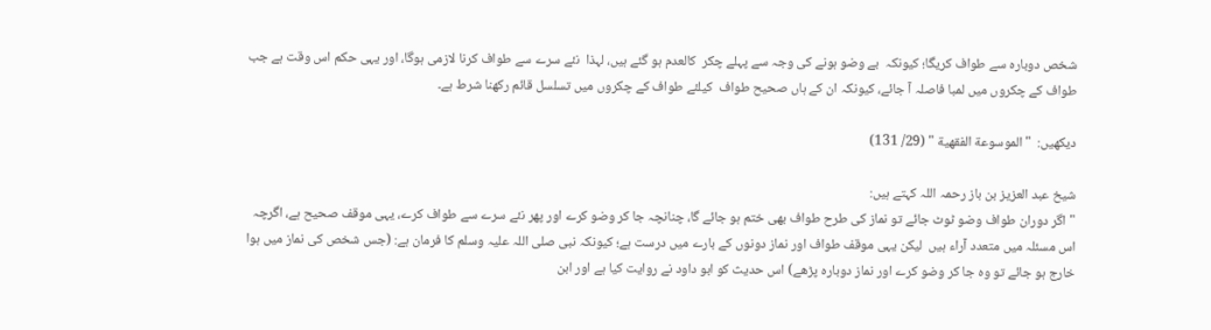شخص دوبارہ سے طواف کریگا؛ کیونکہ  بے وضو ہونے کی وجہ سے پہلے چکر  کالعدم ہو گئے ہیں، لہذا  نئے سرے سے طواف کرنا لازمی ہوگا، اور یہی حکم اس وقت ہے جب طواف کے چکروں میں لمبا فاصلہ آ جائے، کیونکہ ان کے ہاں صحیح طواف  کیلئے طواف کے چکروں میں تسلسل قائم رکھنا شرط ہے۔

دیکھیں:  " الموسوعة الفقهية " (29/ 131)

شیخ عبد العزیز بن باز رحمہ اللہ کہتے ہیں:
"اگر دوران طواف وضو ٹوٹ جائے تو نماز کی طرح طواف بھی ختم ہو جائے گا، چنانچہ جا کر وضو کرے اور پھر نئے سرے سے طواف کرے، یہی موقف صحیح ہے، اگرچہ اس مسئلہ میں متعدد آراء ہیں  لیکن یہی موقف طواف اور نماز دونوں کے بارے میں درست ہے؛ کیونکہ نبی صلی اللہ علیہ وسلم کا فرمان ہے: (جس شخص کی نماز میں ہوا خارج ہو جائے تو وہ جا کر وضو کرے اور نماز دوبارہ پڑھے) اس حدیث کو ابو داود نے روایت کیا ہے اور ابن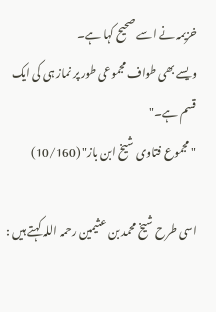خزیمہ نے اسے صحیح کہا ہے۔
ویسے بھی طواف مجموعی طور پر نماز ہی کی ایک قسم ہے۔"
" مجموع فتاوى شیخ ابن باز" (10/160)

اسی طرح شیخ محمد بن عثیمین رحمہ اللہ کہتے ہیں :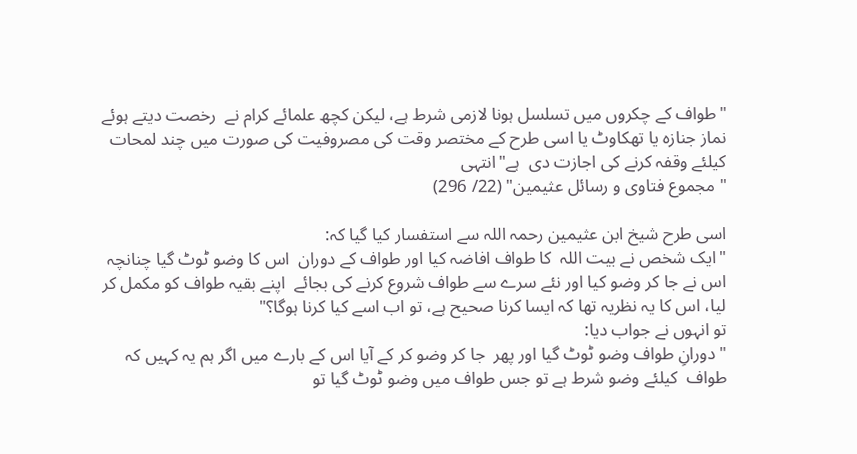"طواف کے چکروں میں تسلسل ہونا لازمی شرط ہے، لیکن کچھ علمائے کرام نے  رخصت دیتے ہوئے  نماز جنازہ یا تھکاوٹ یا اسی طرح کے مختصر وقت کی مصروفیت کی صورت میں چند لمحات کیلئے وقفہ کرنے کی اجازت دی  ہے"انتہی
" مجموع فتاوى و رسائل عثیمین" (22/ 296)

اسی طرح شیخ ابن عثیمین رحمہ اللہ سے استفسار کیا گیا کہ:
"ایک شخص نے بیت اللہ  کا طواف افاضہ کیا اور طواف کے دوران  اس کا وضو ٹوٹ گیا چنانچہ اس نے جا کر وضو کیا اور نئے سرے سے طواف شروع کرنے کی بجائے  اپنے بقیہ طواف کو مکمل کر لیا، اس کا یہ نظریہ تھا کہ ایسا کرنا صحیح ہے، تو اب اسے کیا کرنا ہوگا؟"
تو انہوں نے جواب دیا:
"دورانِ طواف وضو ٹوٹ گیا اور پھر  جا کر وضو کر کے آیا اس کے بارے میں اگر ہم یہ کہیں کہ طواف  کیلئے وضو شرط ہے تو جس طواف میں وضو ٹوٹ گیا تو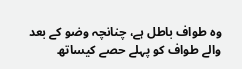وہ طواف باطل ہے، چنانچہ وضو کے بعد والے طواف کو پہلے حصے کیساتھ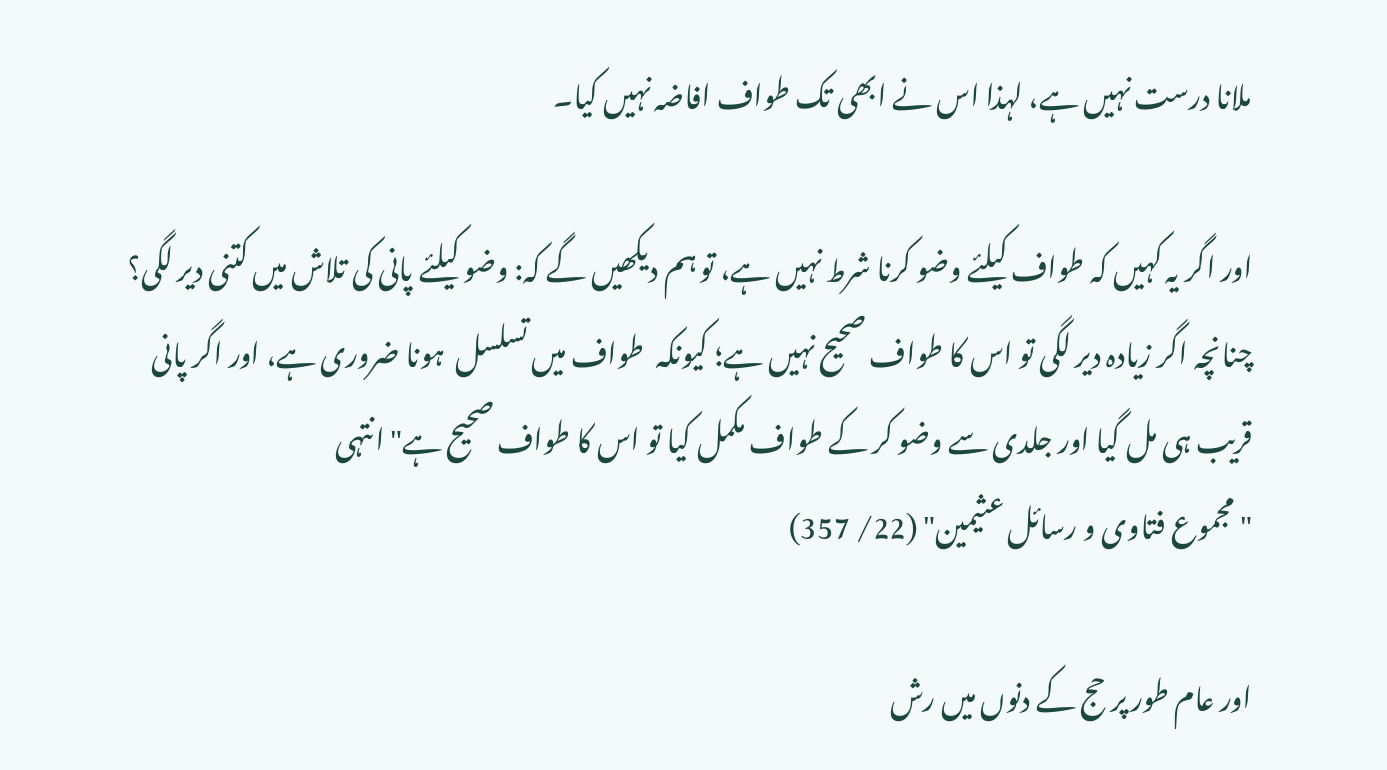ملانا درست نہیں ہے، لہذا اس نے ابھی تک طواف افاضہ نہیں کیا۔

اور اگر یہ کہیں کہ طواف کیلئے وضو کرنا شرط نہیں ہے، تو ہم دیکھیں گے کہ: وضو کیلئے پانی کی تلاش میں کتنی دیر لگی؟ چنانچہ اگر زیادہ دیر لگی تو اس کا طواف صحیح نہیں ہے؛ کیونکہ  طواف میں تسلسل  ہونا ضروری ہے، اور اگر پانی قریب ہی مل گیا اور جلدی سے وضو کر کے طواف مکمل کیا تو اس کا طواف صحیح ہے" انتہی
"مجموع فتاوى و رسائل عثیمین" (22/ 357)

اور عام طور پر حج کے دنوں میں رش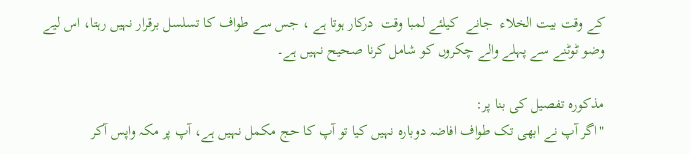کے وقت بیت الخلاء  جانے  کیلئے لمبا وقت  درکار ہوتا ہے ، جس سے طواف کا تسلسل برقرار نہیں رہتا، اس لیے وضو ٹوٹنے سے پہلے والے چکروں کو شامل کرنا صحیح نہیں ہے۔

مذکورہ تفصیل کی بنا پر:
"اگر آپ نے ابھی تک طواف افاضہ دوبارہ نہیں کیا تو آپ کا حج مکمل نہیں ہے، آپ پر مکہ واپس آکر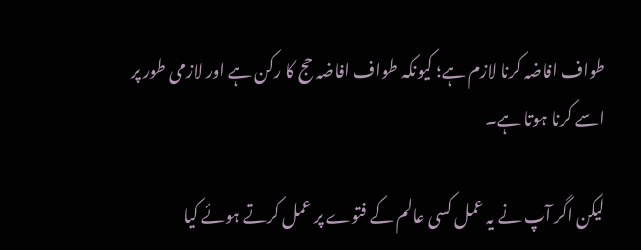طواف افاضہ کرنا لازم ہے؛ کیونکہ طواف افاضہ حج کا رکن ہے اور لازمی طور پر اسے کرنا ہوتا ہے۔

لیکن اگر آپ نے یہ عمل کسی عالم کے فتوے پر عمل کرتے ہوئے کیا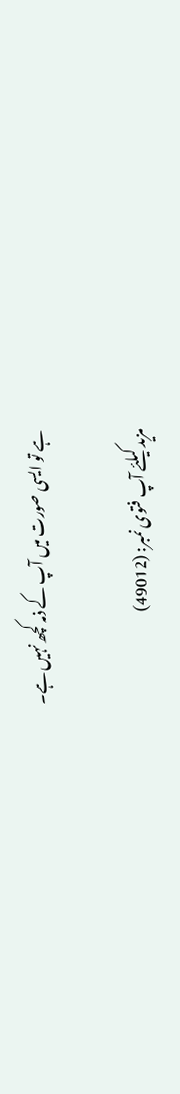ہے تو ایسی صورت میں آپ کے ذمہ کچھ نہیں ہے۔

مزید کیلئے آپ فتوی نمبر: (49012)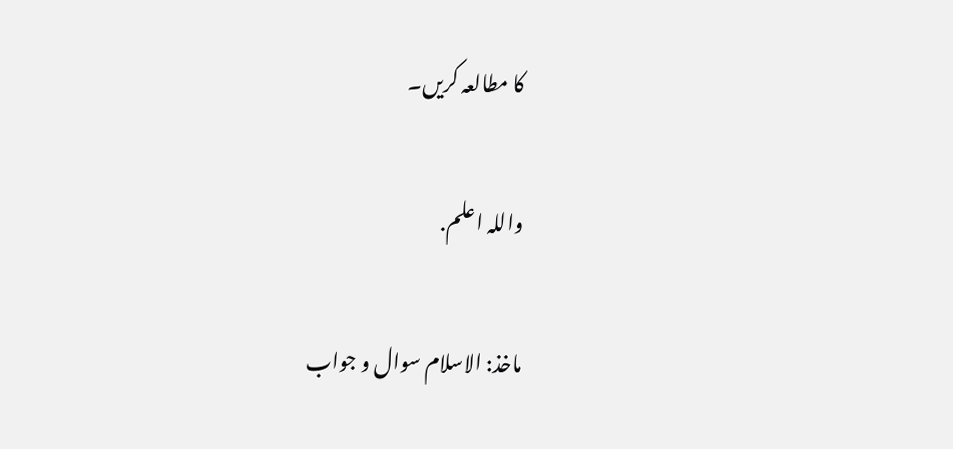کا مطالعہ کریں۔

واللہ اعلم.

ماخذ: الاسلام سوال و جواب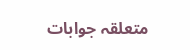متعلقہ جوابات